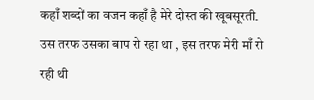कहाँ शब्दों का वजन कहाँ है मेरे दोस्त की खूबसूरती۔
उस तरफ उसका बाप रो रहा था , इस तरफ मेरी माँ रो रही थी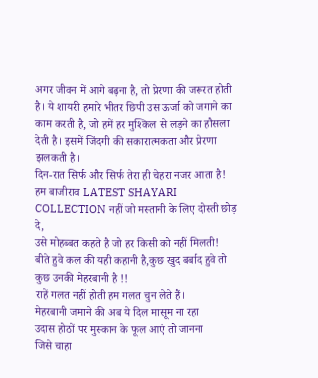अगर जीवन में आगे बढ़ना है, तो प्रेरणा की जरूरत होती है। ये शायरी हमारे भीतर छिपी उस ऊर्जा को जगाने का काम करती है, जो हमें हर मुश्किल से लड़ने का हौसला देती है। इसमें जिंदगी की सकारात्मकता और प्रेरणा झलकती है।
दिन-रात सिर्फ और सिर्फ तेरा ही चेहरा नजर आता है!
हम बाजीराव LATEST SHAYARI COLLECTION नहीं जो मस्तानी के लिए दोस्ती छोड़ दे,
उसे मोहब्बत कहते है जो हर किसी को नहीं मिलती!
बीते हुवे कल की यही कहानी है,कुछ खुद बर्बाद हुवे तो कुछ उनकी मेहरबानी है !!
राहें गलत नहीं होती हम गलत चुन लेते हैं।
मेहरबानी जमाने की अब ये दिल मासूम ना रहा
उदास होठों पर मुस्कान के फूल आएं तो जानना
जिसे चाहा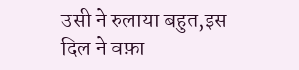उसी ने रुलाया बहुत,इस दिल ने वफ़ा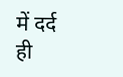में दर्द ही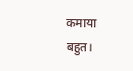कमाया बहुत।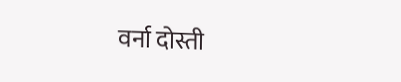वर्ना दोस्ती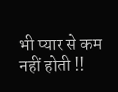भी प्यार से कम नहीं होती !!